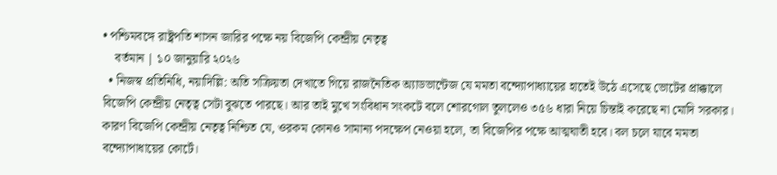• পশ্চিমবঙ্গে রাষ্ট্রপতি শাসন জারির পক্ষে নয় বিজেপি কেন্দ্রীয় নেতৃত্ব
    বর্তমান | ১০ জানুয়ারি ২০২৬
  • নিজস্ব প্রতিনিধি, নয়াদিল্লি: অতি সক্রিয়তা দেখাতে গিয়ে রাজনৈতিক অ্যাডভান্টেজ যে মমতা বন্দ্যোপাধ্যায়ের হাতেই উঠে এসেছে ভোটের প্রাক্কালে বিজেপি কেন্দ্রীয় নেতৃত্ব সেটা বুঝতে পারছে। আর তাই মুখে সংবিধান সংকটে বলে শোরগোল তুললেও ৩৫৬ ধারা নিয়ে চিন্তাই করেছে না মোদি সরকার। কারণ বিজেপি কেন্দ্রীয় নেতৃত্ব নিশ্চিত যে, ওরকম কোনও সামান্য পদক্ষেপ নেওয়া হলে, তা বিজেপির পক্ষে আত্মঘাতী হবে। বল চলে যাবে মমতা বন্দ্যোপাধায়ের কোর্টে।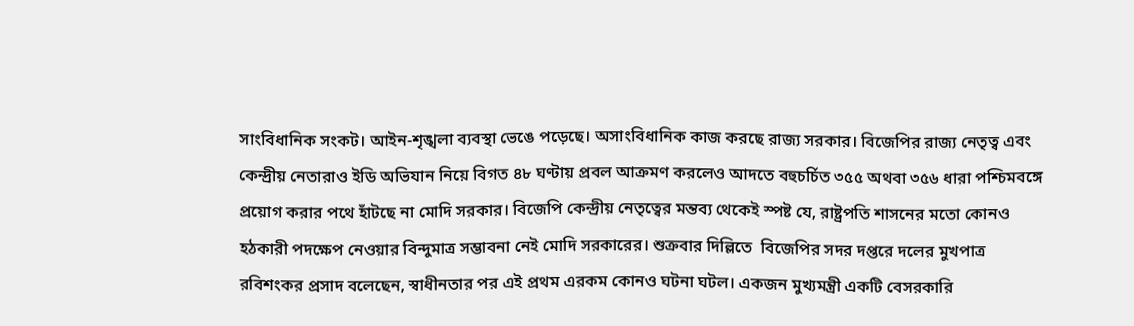সাংবিধানিক সংকট। আইন-শৃঙ্খলা ব্যবস্থা ভেঙে পড়েছে। অসাংবিধানিক কাজ করছে রাজ্য সরকার। বিজেপির রাজ্য নেতৃত্ব এবং কেন্দ্রীয় নেতারাও ইডি অভিযান নিয়ে বিগত ৪৮ ঘণ্টায় প্রবল আক্রমণ করলেও আদতে বহুচর্চিত ৩৫৫ অথবা ৩৫৬ ধারা পশ্চিমবঙ্গে প্রয়োগ করার পথে হাঁটছে না মোদি সরকার। বিজেপি কেন্দ্রীয় নেতৃত্বের মন্তব্য থেকেই স্পষ্ট যে, রাষ্ট্রপতি শাসনের মতো কোনও হঠকারী পদক্ষেপ নেওয়ার বিন্দুমাত্র সম্ভাবনা নেই মোদি সরকারের। শুক্রবার দিল্লিতে  বিজেপির সদর দপ্তরে দলের মুখপাত্র রবিশংকর প্রসাদ বলেছেন, স্বাধীনতার পর এই প্রথম এরকম কোনও ঘটনা ঘটল। একজন মুখ্যমন্ত্রী একটি বেসরকারি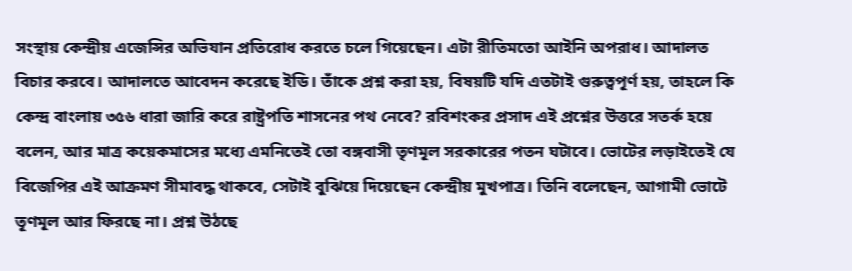সংস্থায় কেন্দ্রীয় এজেন্সির অভিযান প্রতিরোধ করতে চলে গিয়েছেন। এটা রীতিমতো আইনি অপরাধ। আদালত বিচার করবে। আদালতে আবেদন করেছে ইডি। তাঁকে প্রশ্ন করা হয়, বিষয়টি যদি এতটাই গুরুত্বপূর্ণ হয়, তাহলে কি কেন্দ্র বাংলায় ৩৫৬ ধারা জারি করে রাষ্ট্রপতি শাসনের পথ নেবে? রবিশংকর প্রসাদ এই প্রশ্নের উত্তরে সতর্ক হয়ে বলেন, আর মাত্র কয়েকমাসের মধ্যে এমনিতেই তো বঙ্গবাসী তৃণমূল সরকারের পতন ঘটাবে। ভোটের লড়াইতেই যে বিজেপির এই আক্রমণ সীমাবদ্ধ থাকবে, সেটা‌ই বুঝিয়ে দিয়েছেন কেন্দ্রীয় মুখপাত্র। তিনি বলেছেন, আগামী ভোটে তূণমূল আর ফিরছে না। প্রশ্ন উঠছে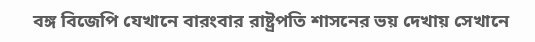বঙ্গ বিজেপি যেখানে বারংবার রাষ্ট্রপতি শাসনের ভয় দেখায় সেখানে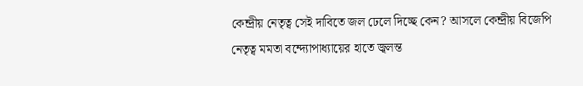কেন্দ্রীয় নেতৃত্ব সেই দাবিতে জল ঢেলে দিচ্ছে কেন? আসলে কেন্দ্রীয় বিজেপি নেতৃত্ব মমতা বন্দ্যোপাধ্যায়ের হাতে জ্বলন্ত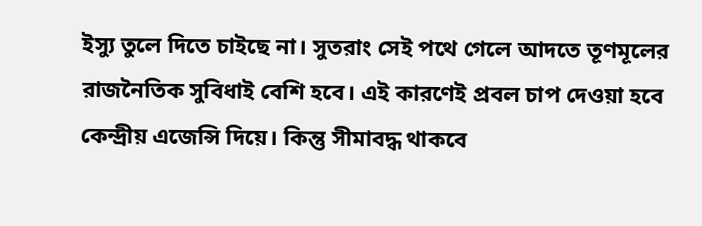ইস্যু তুলে দিতে চাইছে না। সুতরাং সেই পথে গেলে আদতে তূণমূলের রাজনৈতিক সুবিধাই বেশি হবে। এই কারণেই প্রবল চাপ দেওয়া হবে কেন্দ্রীয় এজেন্সি দিয়ে। কিন্তু সীমাবদ্ধ থাকবে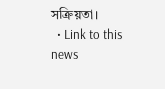সক্রিয়তা।
  • Link to this news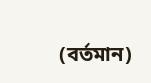(বর্তমান)